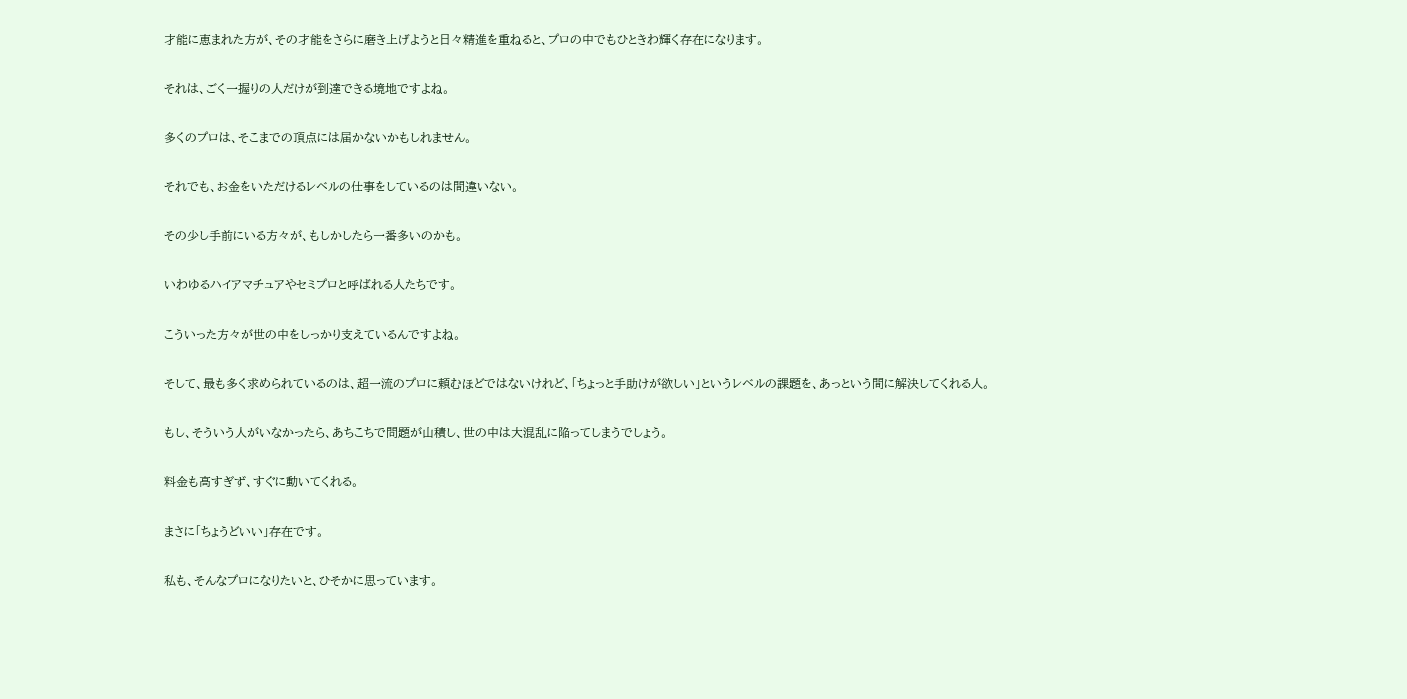才能に恵まれた方が、その才能をさらに磨き上げようと日々精進を重ねると、プロの中でもひときわ輝く存在になります。

それは、ごく一握りの人だけが到達できる境地ですよね。

多くのプロは、そこまでの頂点には届かないかもしれません。

それでも、お金をいただけるレベルの仕事をしているのは間違いない。

その少し手前にいる方々が、もしかしたら一番多いのかも。

いわゆるハイアマチュアやセミプロと呼ばれる人たちです。

こういった方々が世の中をしっかり支えているんですよね。

そして、最も多く求められているのは、超一流のプロに頼むほどではないけれど、「ちょっと手助けが欲しい」というレベルの課題を、あっという間に解決してくれる人。

もし、そういう人がいなかったら、あちこちで問題が山積し、世の中は大混乱に陥ってしまうでしょう。

料金も高すぎず、すぐに動いてくれる。

まさに「ちょうどいい」存在です。

私も、そんなプロになりたいと、ひそかに思っています。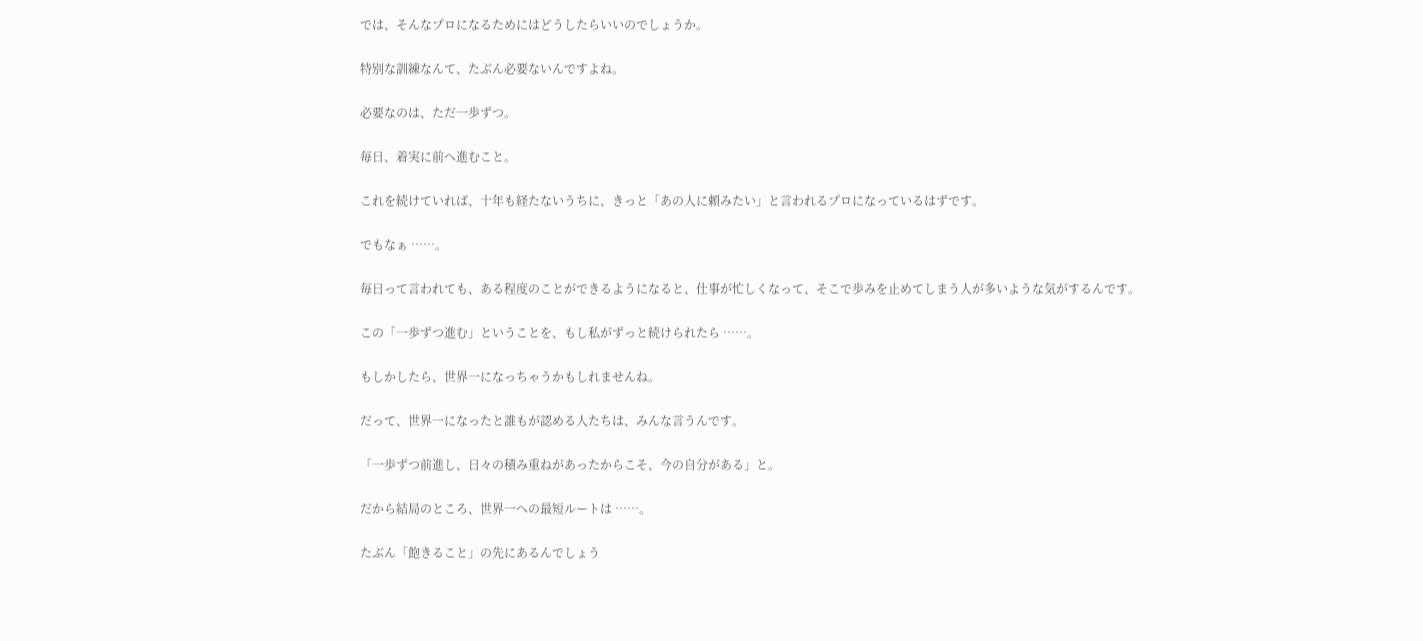では、そんなプロになるためにはどうしたらいいのでしょうか。

特別な訓練なんて、たぶん必要ないんですよね。

必要なのは、ただ一歩ずつ。

毎日、着実に前へ進むこと。

これを続けていれば、十年も経たないうちに、きっと「あの人に頼みたい」と言われるプロになっているはずです。

でもなぁ ……。

毎日って言われても、ある程度のことができるようになると、仕事が忙しくなって、そこで歩みを止めてしまう人が多いような気がするんです。

この「一歩ずつ進む」ということを、もし私がずっと続けられたら ……。

もしかしたら、世界一になっちゃうかもしれませんね。

だって、世界一になったと誰もが認める人たちは、みんな言うんです。

「一歩ずつ前進し、日々の積み重ねがあったからこそ、今の自分がある」と。

だから結局のところ、世界一への最短ルートは ……。

たぶん「飽きること」の先にあるんでしょう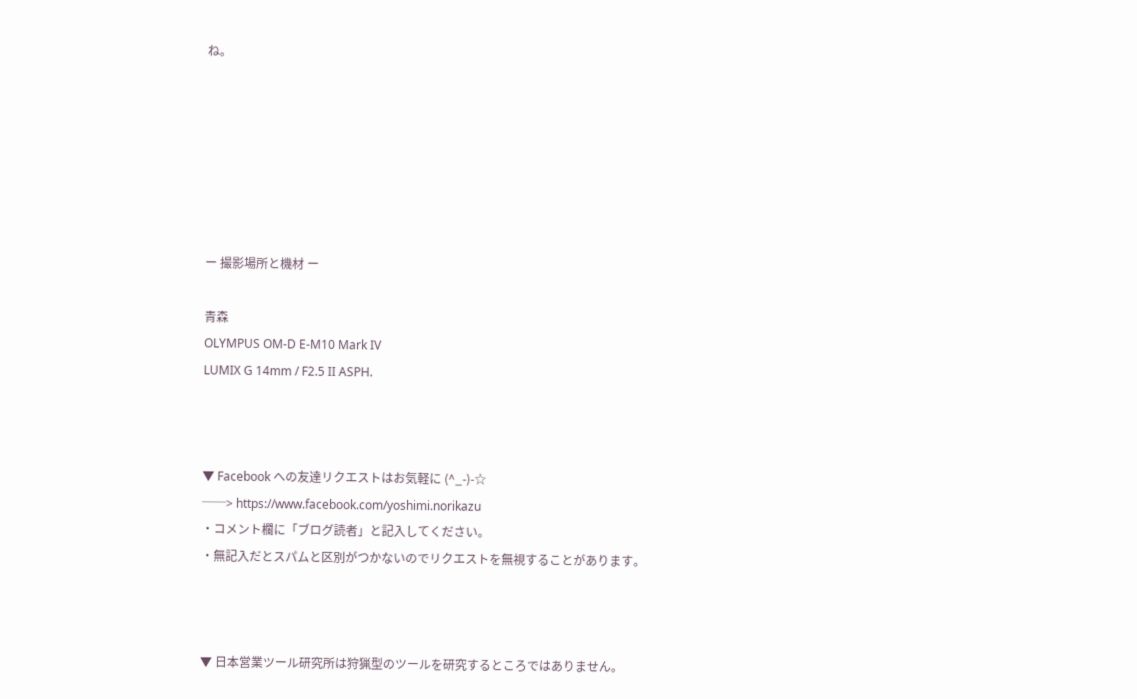ね。







ー 撮影場所と機材 ー

青森
OLYMPUS OM-D E-M10 Mark IV
LUMIX G 14mm / F2.5 II ASPH.



▼ Facebook への友達リクエストはお気軽に (^_-)-☆
──> https://www.facebook.com/yoshimi.norikazu
・コメント欄に「ブログ読者」と記入してください。
・無記入だとスパムと区別がつかないのでリクエストを無視することがあります。



▼ 日本営業ツール研究所は狩猟型のツールを研究するところではありません。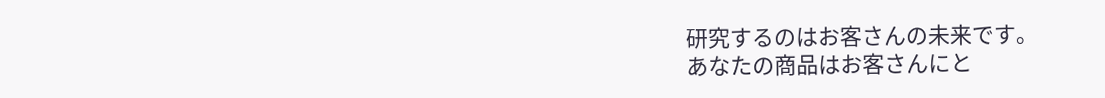研究するのはお客さんの未来です。
あなたの商品はお客さんにと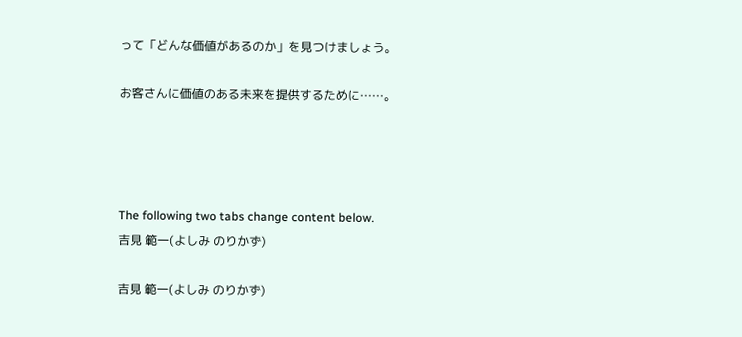って「どんな価値があるのか」を見つけましょう。

お客さんに価値のある未来を提供するために……。




The following two tabs change content below.
吉見 範一(よしみ のりかず)

吉見 範一(よしみ のりかず)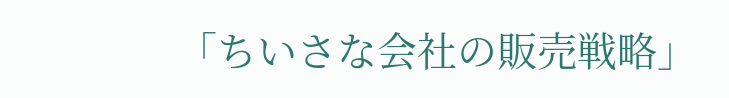「ちいさな会社の販売戦略」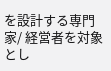を設計する専門家/ 経営者を対象とし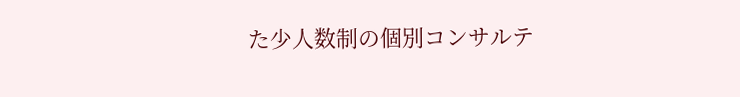た少人数制の個別コンサルテ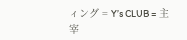ィング = Y’s CLUB = 主宰